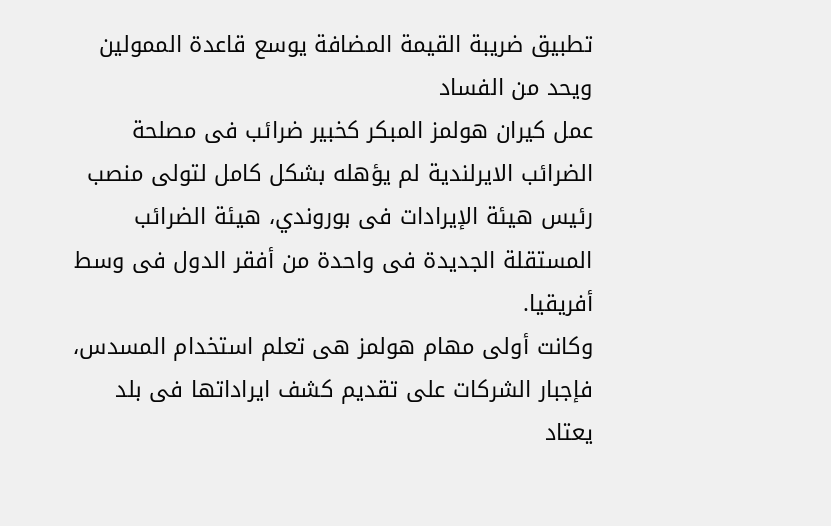تطبيق ضريبة القيمة المضافة يوسع قاعدة الممولين ويحد من الفساد
عمل كيران هولمز المبكر كخبير ضرائب فى مصلحة الضرائب الايرلندية لم يؤهله بشكل كامل لتولى منصب رئيس هيئة الإيرادات فى بوروندي، هيئة الضرائب المستقلة الجديدة فى واحدة من أفقر الدول فى وسط أفريقيا.
وكانت أولى مهام هولمز هى تعلم استخدام المسدس، فإجبار الشركات على تقديم كشف ايراداتها فى بلد يعتاد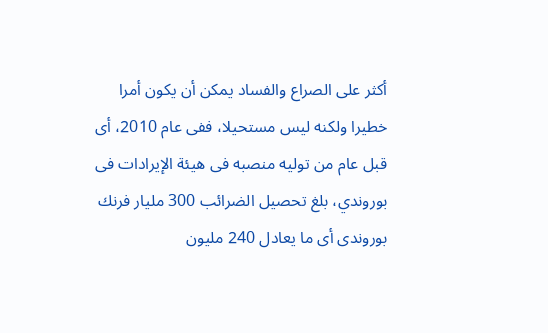أكثر على الصراع والفساد يمكن أن يكون أمرا خطيرا ولكنه ليس مستحيلا، ففى عام 2010، أى قبل عام من توليه منصبه فى هيئة الإيرادات فى بوروندي، بلغ تحصيل الضرائب 300 مليار فرنك بوروندى أى ما يعادل 240 مليون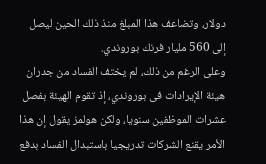دولار، وتضاعف هذا المبلغ منذ ذلك الحين ليصل إلى 560 مليار فرنك بوروندي.
وعلى الرغم من ذلك، لم يختف الفساد من جدران هيئة الإيرادات فى بوروندي، إذ تقوم الهيئة بفصل عشرات الموظفين سنويا، ولكن هولمز يقول إن هذا الأمر يقنع الشركات تدريجيا باستبدال الفساد بدفع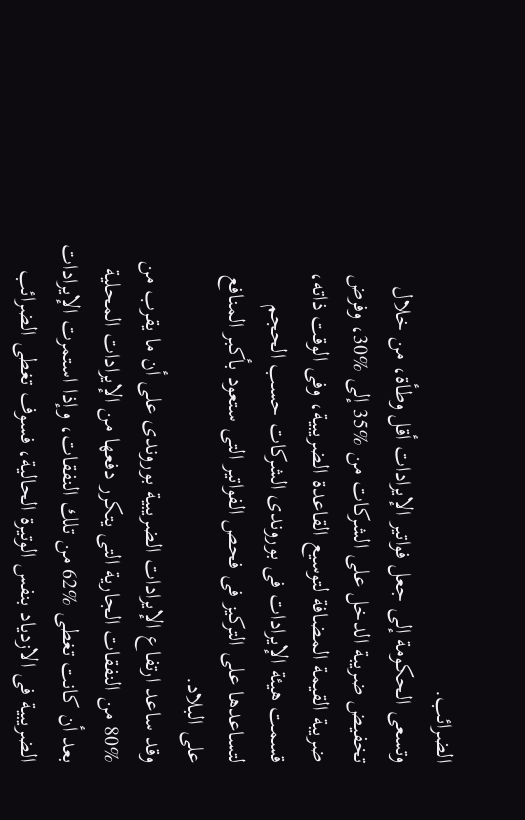الضرائب.
وتسعى الحكومة إلى جعل فواتير الإيرادات أقل وطأة، من خلال تخفيض ضريبة الدخل على الشركات من %35 إلى %30، وفرض ضريبة القيمة المضافة لتوسيع القاعدة الضريبية، وفى الوقت ذاته، قسمت هيئة الإيرادات فى بوروندى الشركات حسب الحجم لتساعدها على التركيز فى فحص الفواتير التى ستعود بأكبر المنافع على البلاد.
وقد ساعد ارتفاع الإيرادات الضريبية بوروندى على أن ما يقرب من %80 من النفقات الجارية التى يتكرر دفعها من الإيرادات المحلية بعد أن كانت تغطى %62 من تلك النفقات، وإذا استمرت الإيرادات الضريبية فى الازدياد بنفس الوتيرة الحالية، فسوف تغطى الضرائب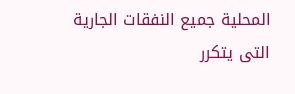المحلية جميع النفقات الجارية التى يتكرر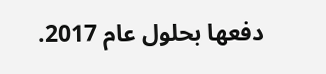دفعها بحلول عام 2017.